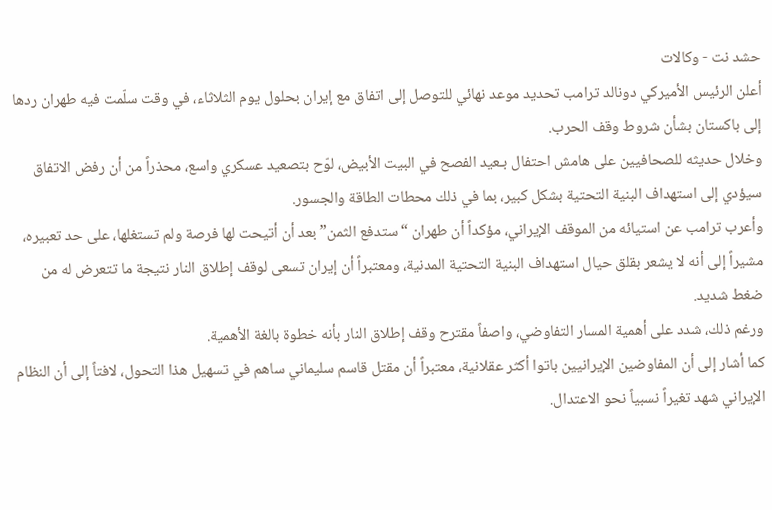حشد نت - وكالات
أعلن الرئيس الأميركي دونالد ترامب تحديد موعد نهائي للتوصل إلى اتفاق مع إيران بحلول يوم الثلاثاء، في وقت سلّمت فيه طهران ردها إلى باكستان بشأن شروط وقف الحرب.
وخلال حديثه للصحافيين على هامش احتفال بـعيد الفصح في البيت الأبيض، لوّح بتصعيد عسكري واسع، محذراً من أن رفض الاتفاق سيؤدي إلى استهداف البنية التحتية بشكل كبير، بما في ذلك محطات الطاقة والجسور.
وأعرب ترامب عن استيائه من الموقف الإيراني، مؤكداً أن طهران “ستدفع الثمن” بعد أن أتيحت لها فرصة ولم تستغلها، على حد تعبيره، مشيراً إلى أنه لا يشعر بقلق حيال استهداف البنية التحتية المدنية، ومعتبراً أن إيران تسعى لوقف إطلاق النار نتيجة ما تتعرض له من ضغط شديد.
ورغم ذلك، شدد على أهمية المسار التفاوضي، واصفاً مقترح وقف إطلاق النار بأنه خطوة بالغة الأهمية.
كما أشار إلى أن المفاوضين الإيرانيين باتوا أكثر عقلانية، معتبراً أن مقتل قاسم سليماني ساهم في تسهيل هذا التحول، لافتاً إلى أن النظام الإيراني شهد تغيراً نسبياً نحو الاعتدال.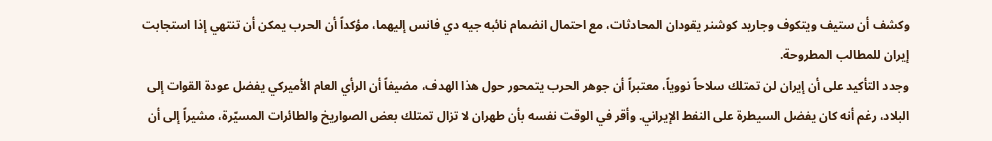وكشف أن ستيف ويتكوف وجاريد كوشنر يقودان المحادثات، مع احتمال انضمام نائبه جيه دي فانس إليهما، مؤكداً أن الحرب يمكن أن تنتهي إذا استجابت إيران للمطالب المطروحة.
وجدد التأكيد على أن إيران لن تمتلك سلاحاً نووياً، معتبراً أن جوهر الحرب يتمحور حول هذا الهدف، مضيفاً أن الرأي العام الأميركي يفضل عودة القوات إلى البلاد، رغم أنه كان يفضل السيطرة على النفط الإيراني. وأقر في الوقت نفسه بأن طهران لا تزال تمتلك بعض الصواريخ والطائرات المسيّرة، مشيراً إلى أن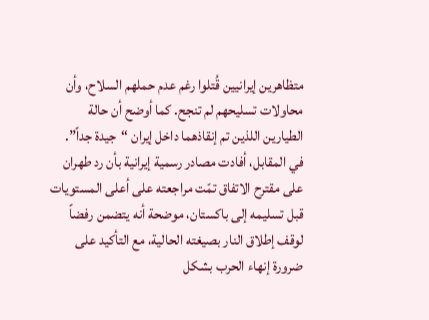متظاهرين إيرانيين قُتلوا رغم عدم حملهم السلاح، وأن محاولات تسليحهم لم تنجح. كما أوضح أن حالة الطيارين اللذين تم إنقاذهما داخل إيران “جيدة جداً”.
في المقابل، أفادت مصادر رسمية إيرانية بأن رد طهران على مقترح الاتفاق تمّت مراجعته على أعلى المستويات قبل تسليمه إلى باكستان، موضحة أنه يتضمن رفضاً لوقف إطلاق النار بصيغته الحالية، مع التأكيد على ضرورة إنهاء الحرب بشكل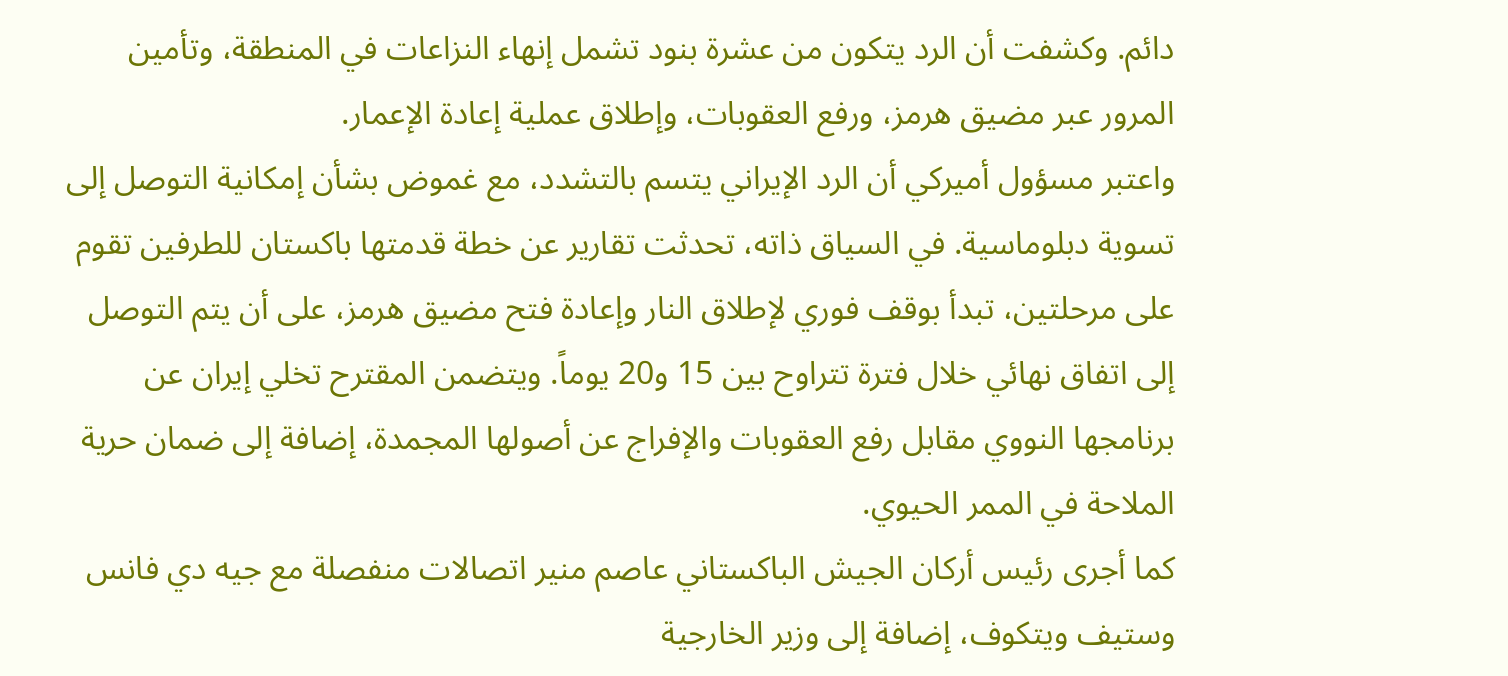دائم. وكشفت أن الرد يتكون من عشرة بنود تشمل إنهاء النزاعات في المنطقة، وتأمين المرور عبر مضيق هرمز، ورفع العقوبات، وإطلاق عملية إعادة الإعمار.
واعتبر مسؤول أميركي أن الرد الإيراني يتسم بالتشدد، مع غموض بشأن إمكانية التوصل إلى تسوية دبلوماسية. في السياق ذاته، تحدثت تقارير عن خطة قدمتها باكستان للطرفين تقوم على مرحلتين، تبدأ بوقف فوري لإطلاق النار وإعادة فتح مضيق هرمز، على أن يتم التوصل إلى اتفاق نهائي خلال فترة تتراوح بين 15 و20 يوماً. ويتضمن المقترح تخلي إيران عن برنامجها النووي مقابل رفع العقوبات والإفراج عن أصولها المجمدة، إضافة إلى ضمان حرية الملاحة في الممر الحيوي.
كما أجرى رئيس أركان الجيش الباكستاني عاصم منير اتصالات منفصلة مع جيه دي فانس وستيف ويتكوف، إضافة إلى وزير الخارجية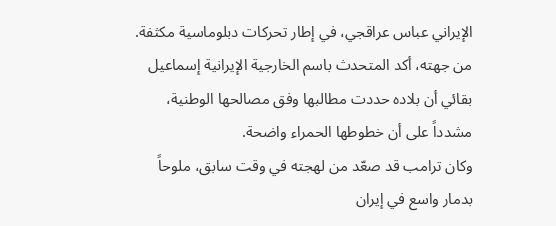الإيراني عباس عراقجي، في إطار تحركات دبلوماسية مكثفة. من جهته، أكد المتحدث باسم الخارجية الإيرانية إسماعيل بقائي أن بلاده حددت مطالبها وفق مصالحها الوطنية، مشدداً على أن خطوطها الحمراء واضحة.
وكان ترامب قد صعّد من لهجته في وقت سابق، ملوحاً بدمار واسع في إيران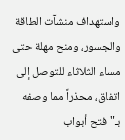واستهداف منشآت الطاقة والجسور، ومنح مهلة حتى مساء الثلاثاء للتوصل إلى اتفاق، محذراً مما وصفه بـ"فتح أبواب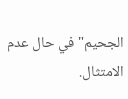الجحيم" في حال عدم الامتثال.